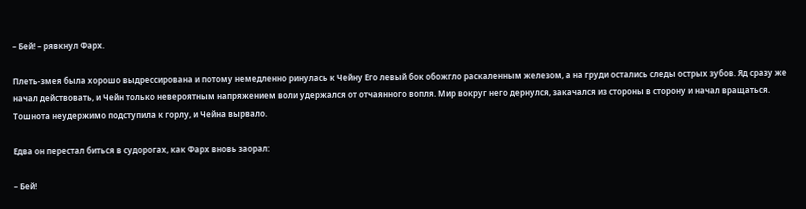– Бей! – рявкнул Фарх.

Плеть-змея была хорошо выдрессирована и потому немедленно ринулась к Чейну Его левый бок обожгло раскаленным железом, а на груди остались следы острых зубов. Яд сразу же начал действовать, и Чейн только невероятным напряжением воли удержался от отчаянного вопля. Мир вокруг него дернулся, закачался из стороны в сторону и начал вращаться. Тошнота неудержимо подступила к горлу, и Чейна вырвало.

Едва он перестал биться в судорогах, как Фарх вновь заорал:

– Бей!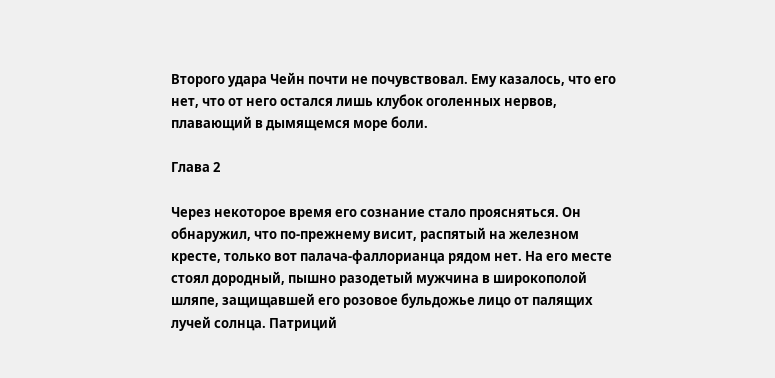Второго удара Чейн почти не почувствовал. Ему казалось, что его нет, что от него остался лишь клубок оголенных нервов, плавающий в дымящемся море боли.

Глава 2

Через некоторое время его сознание стало проясняться. Он обнаружил, что по-прежнему висит, распятый на железном кресте, только вот палача-фаллорианца рядом нет. На его месте стоял дородный, пышно разодетый мужчина в широкополой шляпе, защищавшей его розовое бульдожье лицо от палящих лучей солнца. Патриций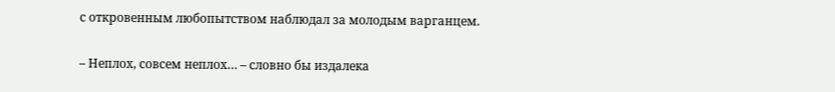с откровенным любопытством наблюдал за молодым варганцем.

– Неплох, совсем неплох… – словно бы издалека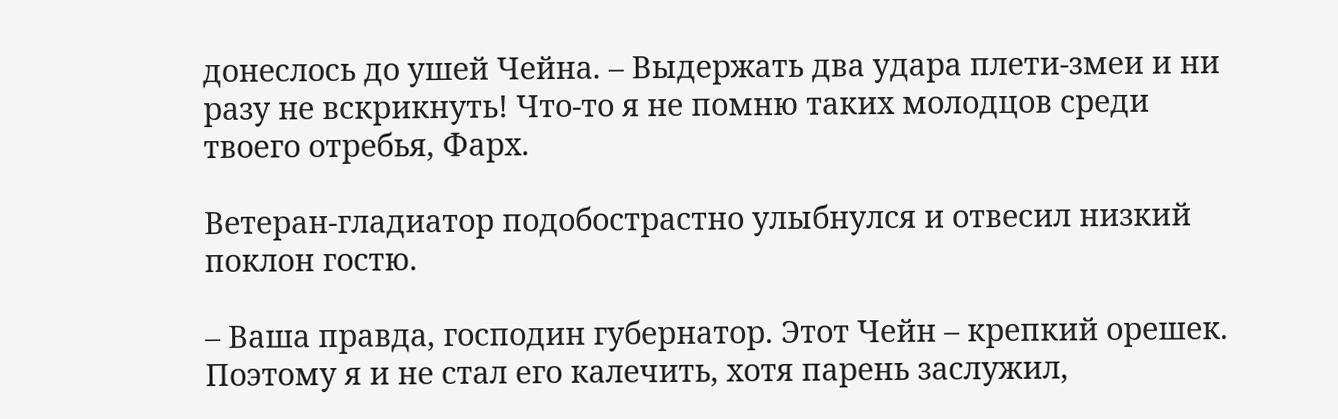донеслось до ушей Чейна. – Выдержать два удара плети-змеи и ни разу не вскрикнуть! Что-то я не помню таких молодцов среди твоего отребья, Фарх.

Ветеран-гладиатор подобострастно улыбнулся и отвесил низкий поклон гостю.

– Ваша правда, господин губернатор. Этот Чейн – крепкий орешек. Поэтому я и не стал его калечить, хотя парень заслужил,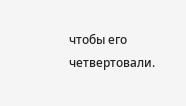чтобы его четвертовали.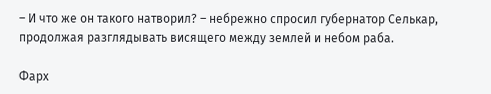– И что же он такого натворил? – небрежно спросил губернатор Селькар, продолжая разглядывать висящего между землей и небом раба.

Фарх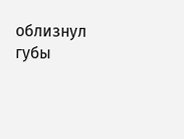облизнул губы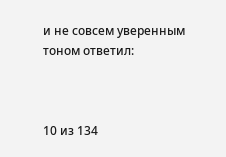и не совсем уверенным тоном ответил:



10 из 134